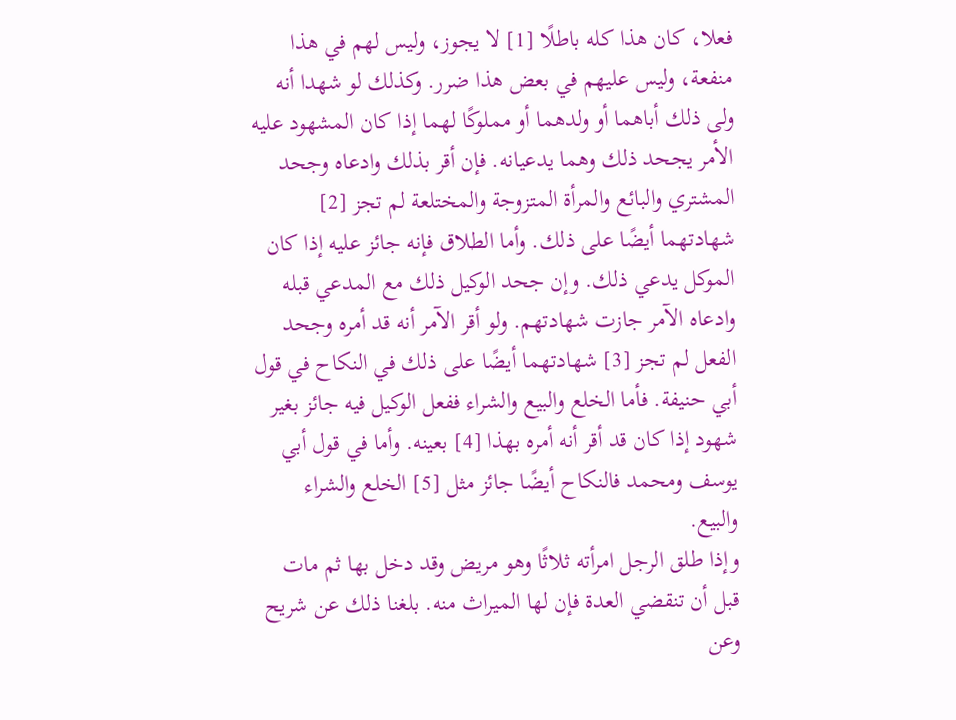فعلا، كان هذا كله باطلًا [1] لا يجوز، وليس لهم في هذا منفعة، وليس عليهم في بعض هذا ضرر. وكذلك لو شهدا أنه ولى ذلك أباهما أو ولدهما أو مملوكًا لهما إذا كان المشهود عليه الأمر يجحد ذلك وهما يدعيانه. فإن أقر بذلك وادعاه وجحد المشتري والبائع والمرأة المتزوجة والمختلعة لم تجز [2] شهادتهما أيضًا على ذلك. وأما الطلاق فإنه جائز عليه إذا كان الموكل يدعي ذلك. وإن جحد الوكيل ذلك مع المدعي قبله وادعاه الآمر جازت شهادتهم. ولو أقر الآمر أنه قد أمره وجحد الفعل لم تجز [3] شهادتهما أيضًا على ذلك في النكاح في قول أبي حنيفة. فأما الخلع والبيع والشراء ففعل الوكيل فيه جائز بغير شهود إذا كان قد أقر أنه أمره بهذا [4] بعينه. وأما في قول أبي يوسف ومحمد فالنكاح أيضًا جائز مثل [5] الخلع والشراء والبيع.
وإذا طلق الرجل امرأته ثلاثًا وهو مريض وقد دخل بها ثم مات قبل أن تنقضي العدة فإن لها الميراث منه. بلغنا ذلك عن شريح وعن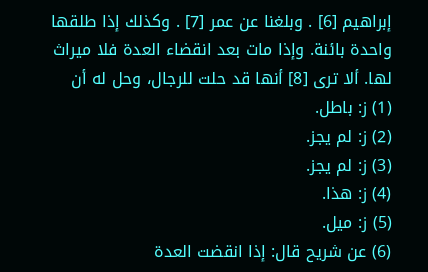إبراهيم [6] . وبلغنا عن عمر [7] . وكذلك إذا طلقها واحدة بائنة. وإذا مات بعد انقضاء العدة فلا ميراث لها. ألا ترى [8] أنها قد حلت للرجال، وحل له أن
(1) ز: باطل.
(2) ز: لم يجز.
(3) ز: لم يجز.
(4) ز: هذا.
(5) ز: ميل.
(6) عن شريح قال: إذا انقضت العدة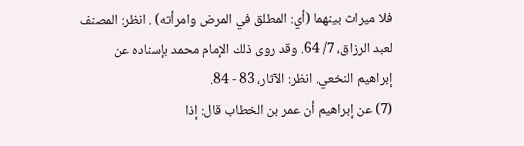فلا ميراث بينهما (أي: المطلق في المرض وامرأته) . انظر: المصنف لعبد الرزاق، 7/ 64. وقد روى ذلك الإمام محمد بإسناده عن إبراهيم النخعي. انظر: الآثار، 83 - 84.
(7) عن إبراهيم أن عمر بن الخطاب قال: إذا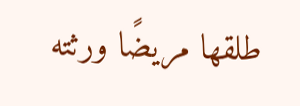طلقها مريضًا ورثته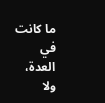ما كانت في العدة، ولا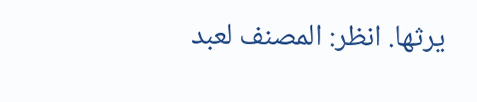يرثها. انظر: المصنف لعبد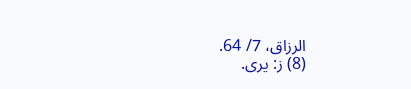الرزاق، 7/ 64.
(8) ز: يرى.